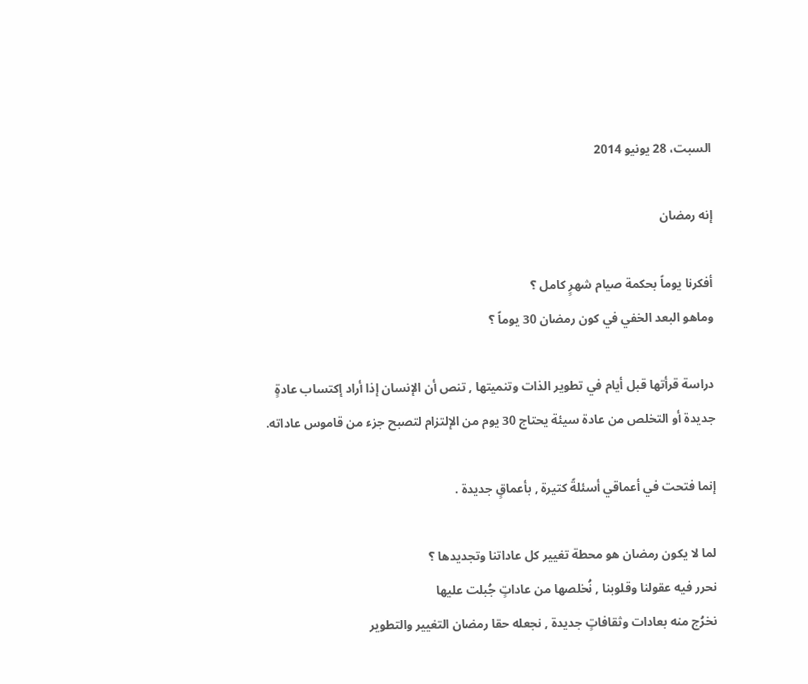السبت، 28 يونيو 2014

إنه رمضان

أفكرنا يوماً بحكمة صيام شهرٍ كامل ؟
وماهو البعد الخفي في كون رمضان 30 يوماً ؟

دراسة قرأتها قبل أيام في تطوير الذات وتنميتها , تنص أن الإنسان إذا أراد إكتساب عادةٍ جديدة أو التخلص من عادة سيئة يحتاج 30 يوم من الإلتزام لتصبح جزء من قاموس عاداته.

إنما فتحت في أعماقي أسئلةً كتيرة , بأعماقٍ جديدة .

لما لا يكون رمضان هو محطة تغيير كل عاداتنا وتجديدها ؟
نحرر فيه عقولنا وقلوبنا , نُخلصها من عاداتٍ جُبلت عليها
نخرُج منه بعادات وثقافاتٍ جديدة , نجعله حقا رمضان التغيير والتطوير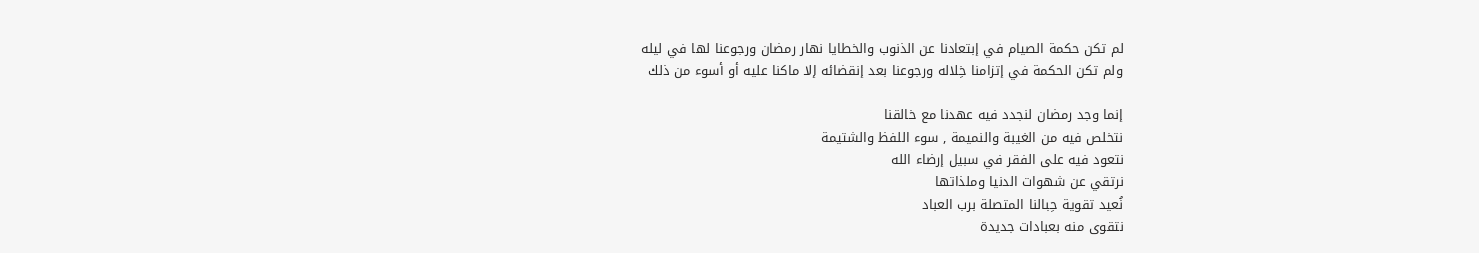لم تكن حكمة الصيام في إبتعادنا عن الذنوب والخطايا نهار رمضان ورجوعنا لها في ليله
ولم تكن الحكمة في إتزامنا خِلاله ورجوعنا بعد إنقضائه إلا ماكنا عليه أو أسوء من ذلك

إنما وجد رمضان لنجدد فيه عهدنا مع خالقنا
نتخلص فيه من الغيبة والنميمة , سوء اللفظ والشتيمة
نتعود فيه على الفقر في سبيل إرضاء الله
نرتقي عن شهوات الدنيا وملذاتها
نُعيد تقوية حِبالنا المتصلة برب العباد
نتقوى منه بعبادات جديدة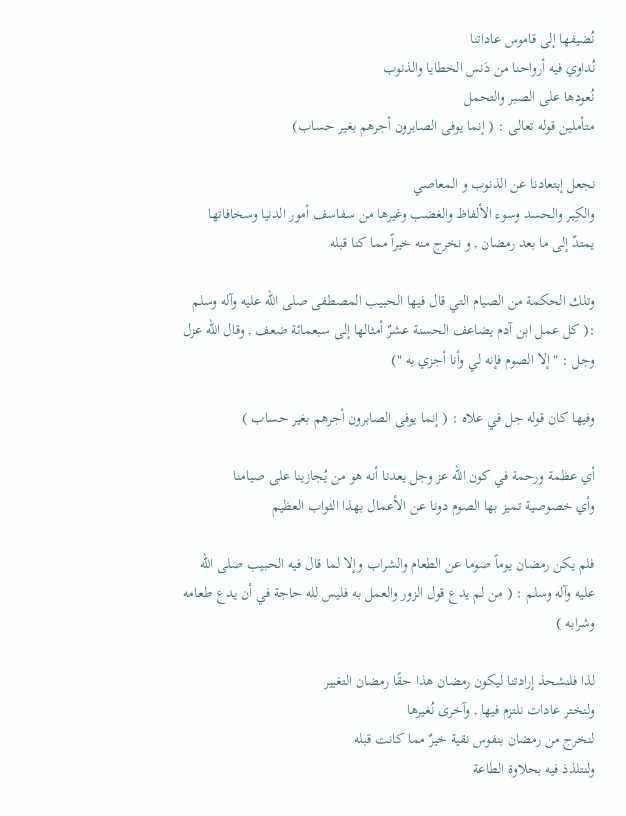نُضيفها إلى قاموس عاداتنا
نُداوي فيه أرواحنا من دَنس الخطايا والذنوب
نُعودها على الصبر والتحمل
متأملين قوله تعالى : ( إنما يوفى الصابرون أجرهم بغير حساب)

نجعل إبتعادنا عن الذنوب و المعاصي
والكِبر والحسد وسوء الألفاظ والغضب وغيرها من سفاسف أمور الدنيا وسخافاتها
يمتدّ إلى ما بعد رمضان , و نخرج منه خيراً مما كنا قبله

وتلك الحكمة من الصيام التي قال فيها الحبيب المصطفى صلى الله عليه وآله وسلم :( كل عمل ابن آدم يضاعف الحسنة عشرٌ أمثالها إلى سبعمائة ضعف , وقال الله عزل وجل : " إلا الصوم فإنه لي وأنا أجزي به ")

وفيها كان قوله جل في علاه : ( إنما يوفى الصابرون أجرهم بغير حساب )

أي عظمة ورحمة في كون الله عز وجل يعدنا أنه هو من يُجازينا على صيامنا
وأي خصوصية تميز بها الصوم دونا عن الأعمال بهذا الثواب العظيم

فلم يكن رمضان يوماً صوما عن الطعام والشراب وإلا لما قال فيه الحبيب صلى الله عليه وآله وسلم : ( من لم يدع قول الزور والعمل به فليس لله حاجة في أن يدع طعامه وشرابه )

لذا فلنشحذ إرادتنا ليكون رمضان هذا حقًا رمضان التغيير
ولنختر عادات نلتزم فيها , وآخرى نُغيرها
لنخرج من رمضان بنفوس نقية خيرٌ مما كانت قبله
ولنتلذذ فيه بحلاوة الطاعة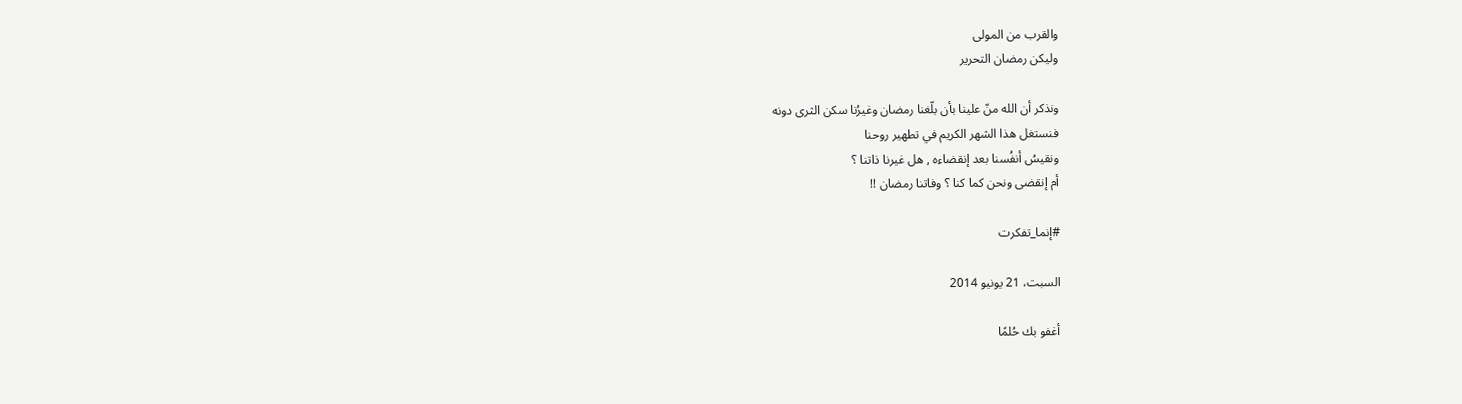والقرب من المولى
وليكن رمضان التحرير

ونذكر أن الله منّ علينا بأن بلّغنا رمضان وغيرُنا سكن الثرى دونه
فنستغل هذا الشهر الكريم في تطهير روحنا
ونقيسُ أنفُسنا بعد إنقضاءه , هل غيرنا ذاتنا ؟
أم إنقضى ونحن كما كنا ؟ وفاتنا رمضان !!

#إنما_تفكرت

السبت، 21 يونيو 2014

أغفو بك حُلمًا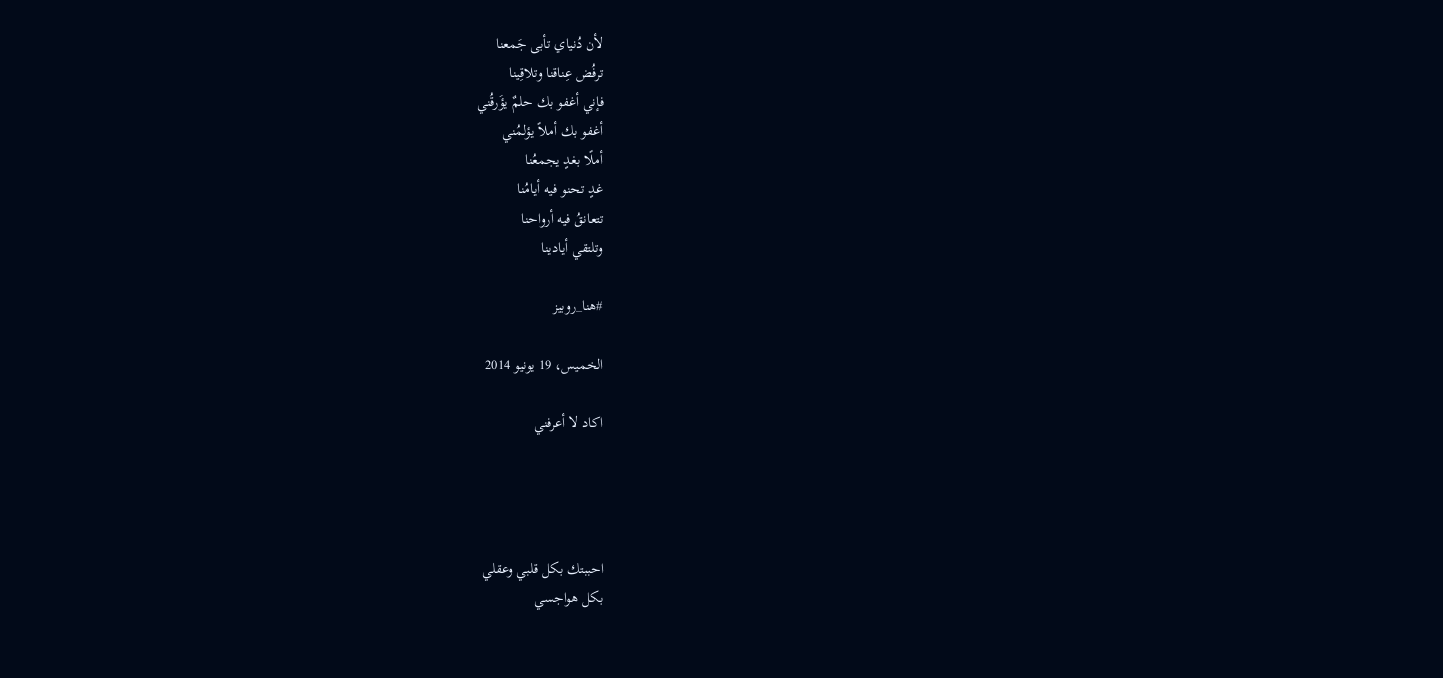لأن دُنياي تأبى جَمعنا
ترفُض عِناقنا وتلاقِينا
فإني أغفو بك حلمٌ يؤَرقُني
أغفو بك أملاً يؤلمُني
أملًا بغدٍ يجمعُنا
غدٍ تحنو فيه أيامُنا
تتعانقُ فيه أرواحنا
وتلتقي أيادينا

#هنا_روبيز

الخميس، 19 يونيو 2014

اكاد لا أعرفني




احببتك بكل قلبي وعقلي
بكل هواجسي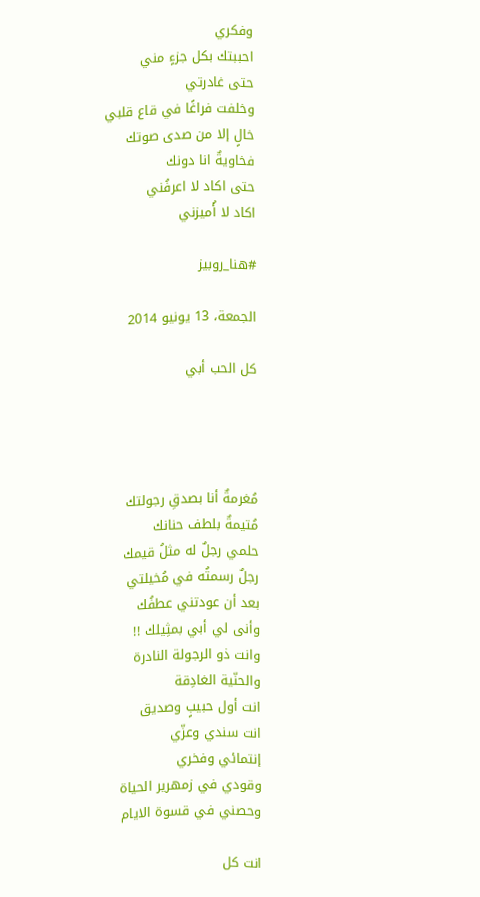وفكري
احببتك بكل جزءٍ مني
حتى غادرتي
وخلفت فراغًا في قاع قلبي
خالٍ إلا من صدى صوتك
فخاويةٌ انا دونك
حتى اكاد لا اعرفُني
اكاد لا أُميزني

#هنا_روبيز

الجمعة، 13 يونيو 2014

كل الحب أبي




مُغرمةٌ أنا بصدقِ رجولتك
مُتيمةٌ بلطف حنانك
حلمي رجلٌ له مثلُ قيمك
رجلٌ رسمتُه في مُخيلتي
بعد أن عودتني عطفُك
وأنى لي أبي بمثِيلك !!
وانت ذو الرجولة النادرة
والحنّية الغادِقة
انت أول حبيبٍ وصديق
انت سندي وعزّي
إنتمائي وفخري
وقودي في زمهرير الحياة
وحصني في قسوة الايام

انت كل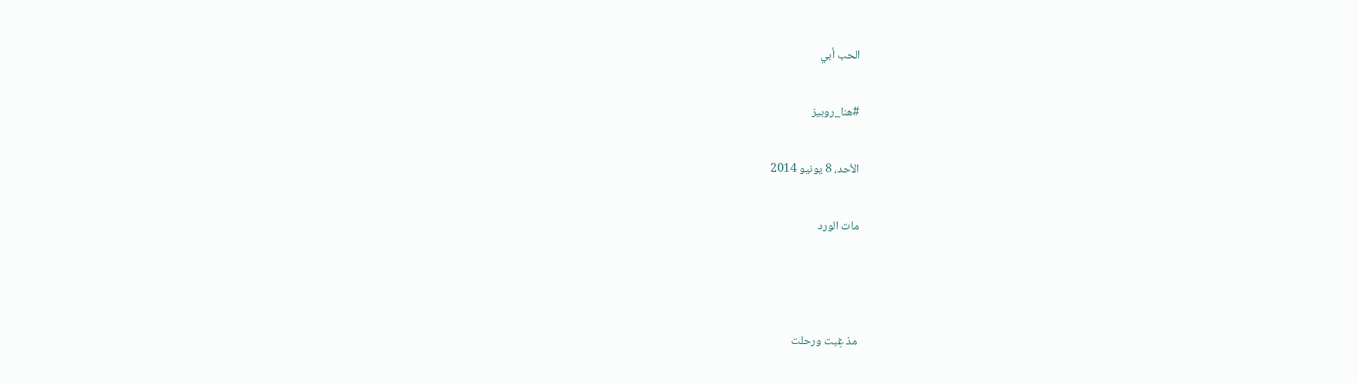الحب أبي

#هنا_روبيز

الأحد، 8 يونيو 2014

مات الورد



مذ غِبت ورحلت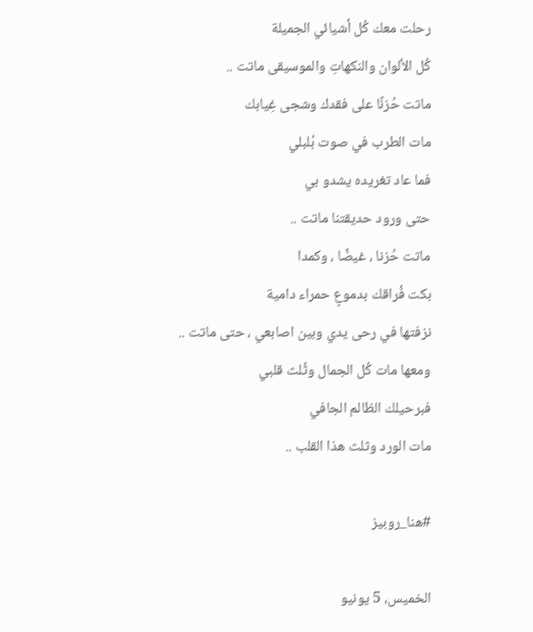رحلت معك كُل أشيائي الجميلة
كُل الألوان والنكهاتِ والموسيقى ماتت ..
ماتت حُزنًا على فقدك وشجى غِيابك
مات الطرب في صوت بُلبلي
فما عاد تغريده يشدو بي
حتى ورود حديقتنا ماتت ..
ماتت حُزنا ، غيضًا ، وكمدا
بكت فُراقك بدموعٍ حمراء دامية
نزفتها في رحى يدي وبين اصابعي ، حتى ماتت ..
ومعها مات كُل الجمال وثُلث قلبي
فبرحيلك الظالم الجافي
مات الورد وثلث هذا القلب ..

#هنا_روبيز

الخميس، 5 يونيو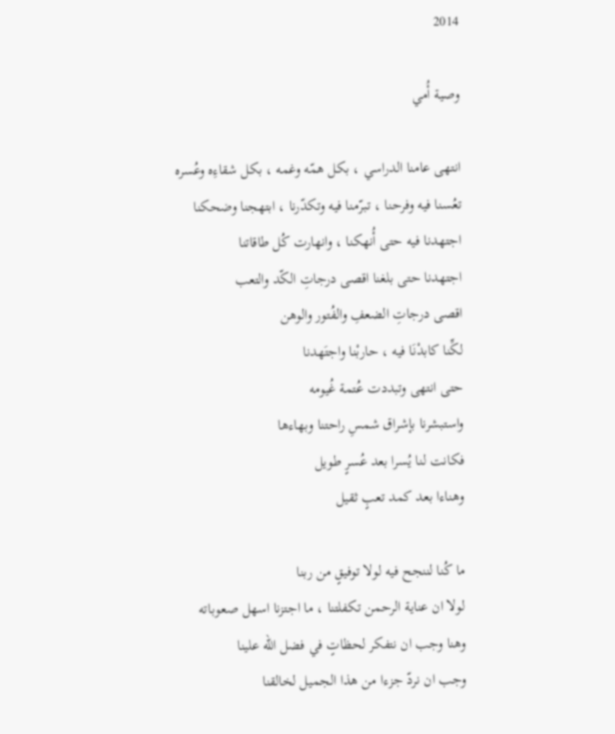2014

وصية أُمي

انتهى عامنا الدراسي ، بكل همّه وغمه ، بكل شقاءِه وعُسره
تعُسنا فيه وفرحنا ، تبرّمنا فيه وتكدّرنا ، ابتهجنا وضحكنا
اجتهدنا فيه حتى أُنهكنا ، وانهارت كُل طاقاتنا
اجتهدنا حتى بلغنا اقصى درجاتِ الكّد والتعب
اقصى درجاتِ الضعفِ والفُتور والوهن
لكِّنا كابدْنَا فيه ، حاربْنا واجتَهدنا
حتى انتهى وتبددت عُتمة غُيومه
واستبشرنا بإشراق شمسِ راحتنا وبهاءها
فكانت لنا يُسرا بعد عُسرٍ طويل
وهناءا بعد كمد تعبٍ ثقيل

ما كُنا لننجح فيه لولا توفيقٍ من ربنا
لولا ان عناية الرحمن تكفلتنا ، ما اجتزنا اسهل صعوباته
وهنا وجب ان نتفكر لحظاتٍ في فضل الله علينا
وجب ان نردّ جزءا من هذا الجميل لخالقنا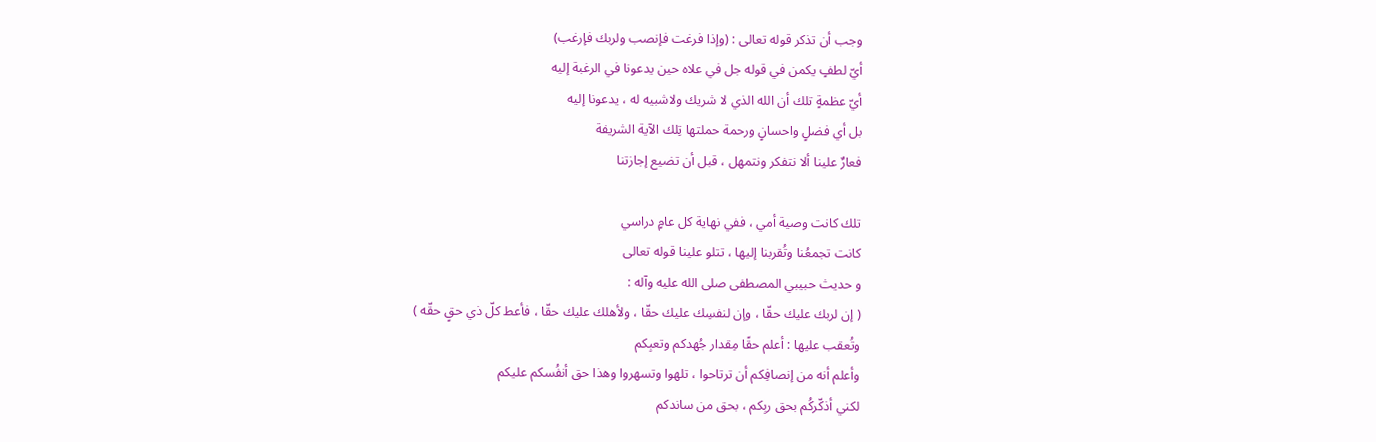وجب أن تذكر قوله تعالى : (وإذا فرغت فإنصب ولربك فإرغب)
أيّ لطفٍ يكمن في قوله جل في علاه حين يدعونا في الرغبة إليه
أيّ عظمةٍ تلك أن الله الذي لا شريك ولاشبيه له ، يدعونا إليه
بل أي فضلٍ واحسانٍ ورحمة حملتها تِلك الآية الشريفة
فعارٌ علينا ألا نتفكر ونتمهل ، قبل أن تضيع إجازتنا

تلك كانت وصية أمي ، ففي نهاية كل عامٍ دراسي
كانت تجمعُنا وتُقربنا إليها ، تتلو علينا قوله تعالى
و حديث حبيبي المصطفى صلى الله عليه وآله :
( إن لربك عليك حقّا ، وإن لنفسِك عليك حقّا ، ولأهلك عليك حقّا ، فأعط كلّ ذي حقٍ حقّه )
وتُعقب عليها : أعلم حقًا مِقدار جُهدكم وتعبِكم
وأعلم أنه من إنصافِكم أن ترتاحوا ، تلهوا وتسهروا وهذا حق أنفُسكم عليكم
لكني أذكّركُم بحق ربِكم ، بحق من ساندكم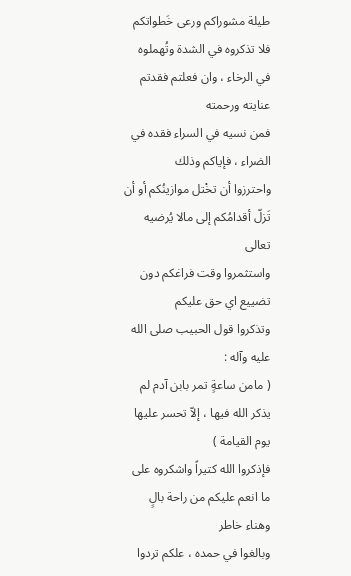طيلة مشوراكم ورعى خَطواتكم
فلا تذكروه في الشدة وتُهملوه في الرخاء ، وان فعلتم فقدتم عنايته ورحمته
فمن نسيه في السراء فقده في الضراء ، فإياكم وذلك
واحترزوا أن تخْتل موازينُكم أو أن تَزلّ أقدامُكم إلى مالا يُرضيه تعالى
واستثمروا وقت فراغكم دون تضييع اي حق عليكم
وتذكروا قول الحبيب صلى الله عليه وآله :
( مامن ساعةٍ تمر بابن آدم لم يذكر الله فيها ، إلاّ تحسر عليها يوم القيامة )
فإذكروا الله كتيراً واشكروه على ما انعم عليكم من راحة بالٍ وهناء خاطر
وبالغوا في حمده ، علكم تردوا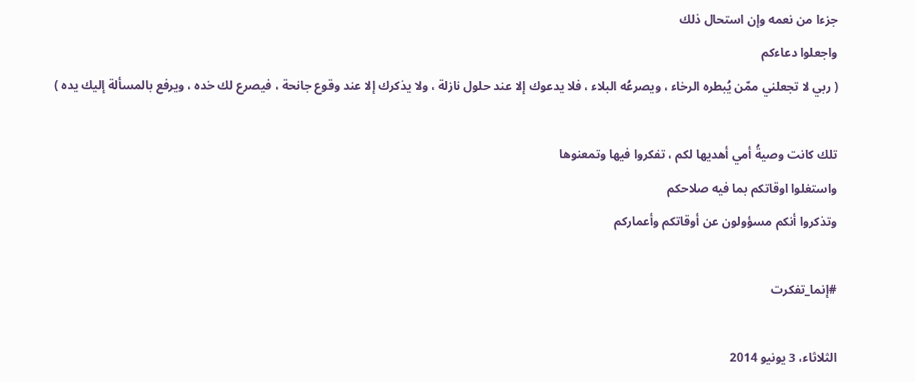جزءا من نعمه وإن استحال ذلك
واجعلوا دعاءكم
( ربي لا تجعلني ممّن يُبطره الرخاء ، ويصرعُه البلاء ، فلا يدعوك إلا عند حلول نازلة ، ولا يذكرك إلا عند وقوع جانحة ، فيصرع لك خده ، ويرفع بالمسألة إليك يده )

تلك كانت وصيةُ أمي أهديها لكم ، تفكروا فيها وتمعنوها
واستغلوا اوقاتكم بما فيه صلاحكم
وتذكروا أنكم مسؤولون عن أوقاتكم وأعماركم

#إنما_تفكرت

الثلاثاء، 3 يونيو 2014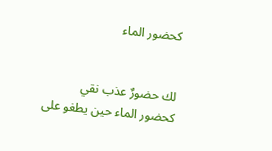كحضور الماء


لك حضورٌ عذب نقي
كحضور الماء حين يطغو على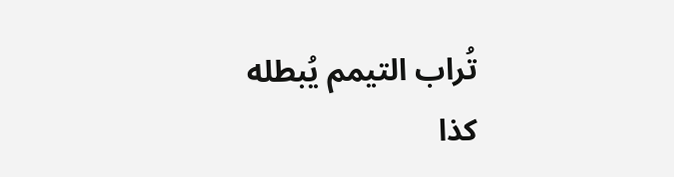تُراب التيمم يُبطله
كذا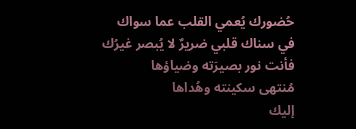حُضورك يُعمي القلب عما سواك
في سناك قلبي ضريرٌ لا يُبصر غيرُك
فأنت نور بصيرَته وضياؤها
مُنتهى سكينته وهُداها
إليك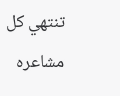تنتهي كل مشاعره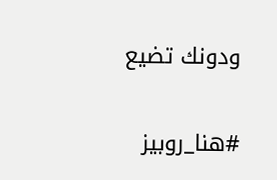ودونك تضيع

#هنا_روبيز